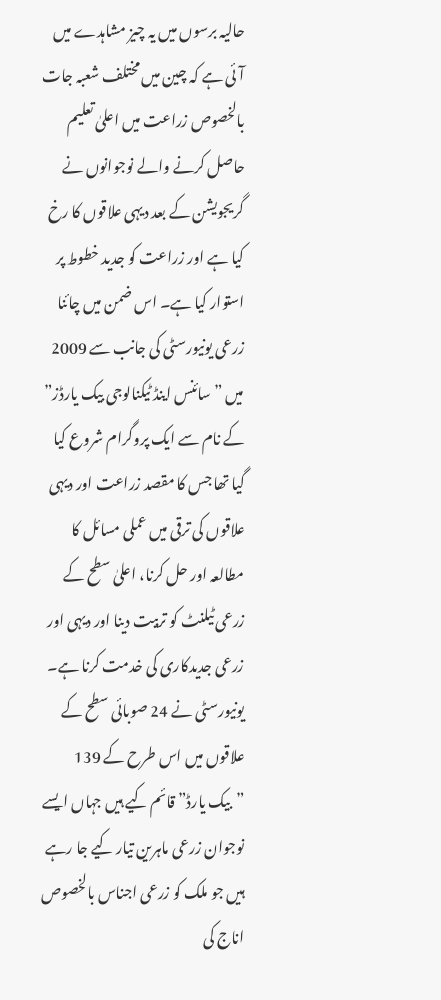حالیہ برسوں میں یہ چیز مشاہدے میں آئی ہے کہ چین میں مختلف شعبہ جات بالخصوص زراعت میں اعلیٰ تعلیم حاصل کرنے والے نوجوانوں نے گریجویشن کے بعد دیہی علاقوں کا رخ کیا ہے اور زراعت کو جدید خطوط پر استوار کیا ہے۔ اس ضمن میں چائنا زرعی یونیورسٹی کی جانب سے 2009 میں ”سائنس اینڈ ٹیکنالوجی بیک یارڈز” کے نام سے ایک پروگرام شروع کیا گیا تھا جس کا مقصد زراعت اور دیہی علاقوں کی ترقی میں عملی مسائل کا مطالعہ اور حل کرنا، اعلیٰ سطح کے زرعی ٹیلنٹ کو تربیت دینا اور دیہی اور زرعی جدیدکاری کی خدمت کرنا ہے۔ یونیورسٹی نے 24 صوبائی سطح کے علاقوں میں اس طرح کے 139 ”بیک یارڈ” قائم کیے ہیں جہاں ایسے نوجوان زرعی ماہرین تیار کیے جا رہے ہیں جو ملک کو زرعی اجناس بالخصوص اناج کی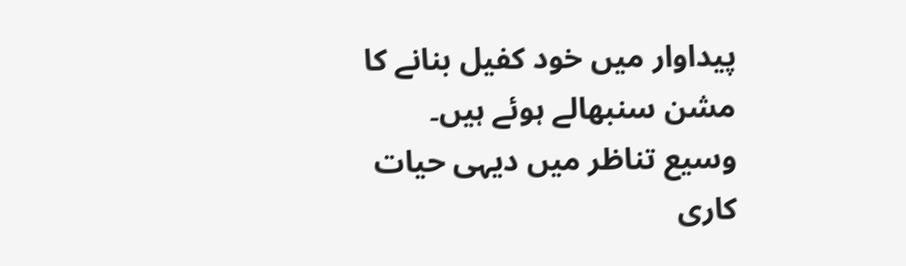پیداوار میں خود کفیل بنانے کا مشن سنبھالے ہوئے ہیں۔
وسیع تناظر میں دیہی حیات کاری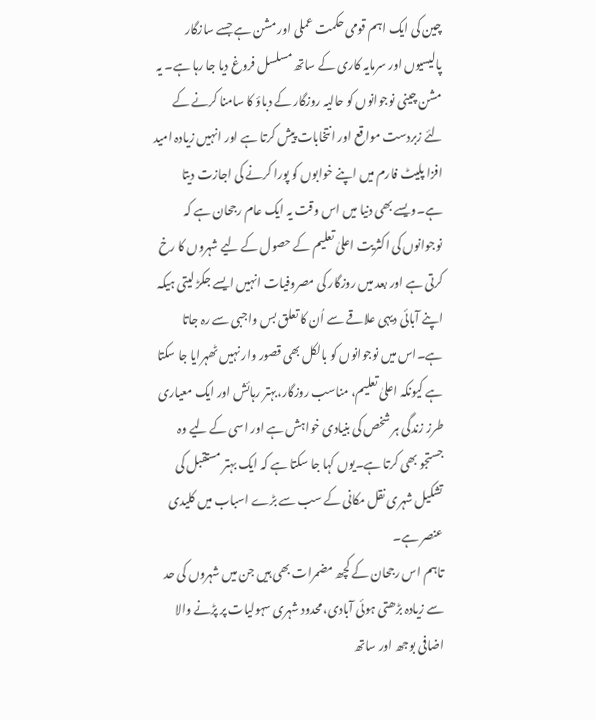چین کی ایک اہم قومی حکمت عملی اور مشن ہے جسے سازگار پالیسیوں اور سرمایہ کاری کے ساتھ مسلسل فروغ دیا جا رہا ہے۔ یہ مشن چینی نوجوانوں کو حالیہ روزگار کے دباؤ کا سامنا کرنے کے لئے زبردست مواقع اور انتخابات پیش کرتا ہے اور انہیں زیادہ امید افزا پلیٹ فارم میں اپنے خوابوں کو پورا کرنے کی اجازت دیتا ہے۔ویسے بھی دنیا میں اس وقت یہ ایک عام رجحان ہے کہ نوجوانوں کی اکثریت اعلیٰ تعلیم کے حصول کے لیے شہروں کا رخ کرتی ہے اور بعد میں روزگار کی مصروفیات انہیں ایسے جکڑ لیتی ہیکہ اپنے آبائی دیہی علاقے سے اُن کا تعلق بس واجبی سے رہ جاتا ہے۔اس میں نوجوانوں کو بالکل بھی قصور وار نہیں ٹھہرایا جا سکتا ہے کیونکہ اعلیٰ تعلیم، مناسب روزگار،بہتر رہائش اور ایک معیاری طرز زندگی ہر شخص کی بنیادی خواہش ہے اور اسی کے لیے وہ جستجو بھی کرتا ہے۔یوں کہا جا سکتا ہے کہ ایک بہتر مستقبل کی تشکیل شہری نقل مکانی کے سب سے بڑے اسباب میں کلیدی عنصر ہے۔
تاہم اس رجحان کے کچھ مضمرات بھی ہیں جن میں شہروں کی حد سے زیادہ بڑھتی ہوئی آبادی،محدود شہری سہولیات پر پڑنے والا اضافی بوجھ اور ساتھ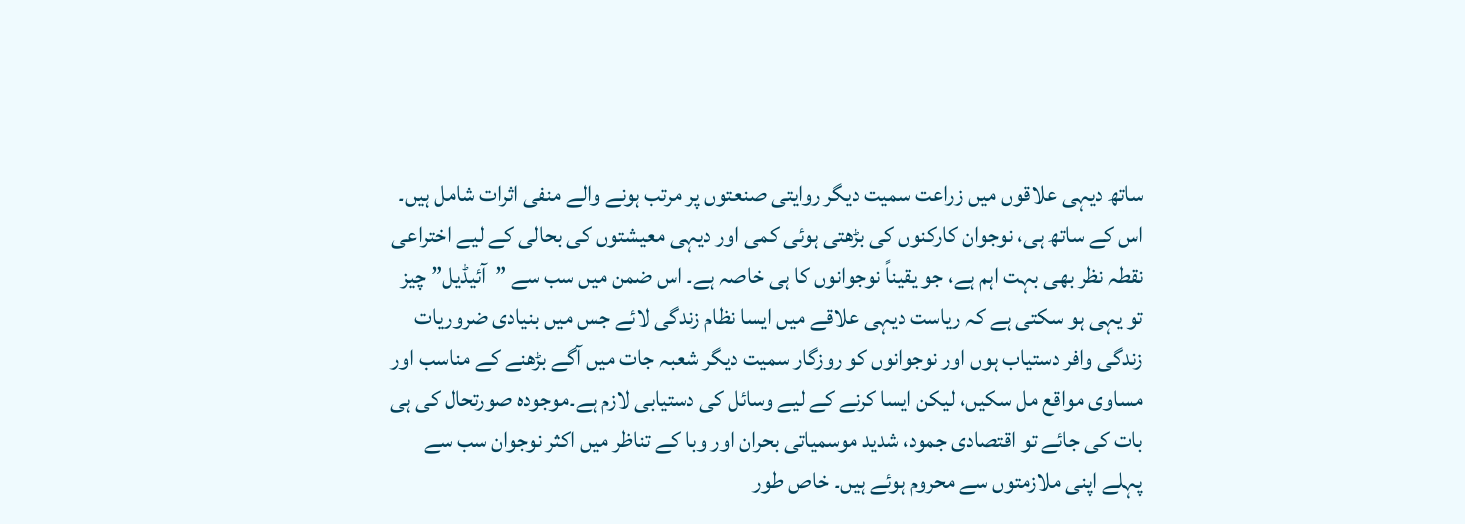ساتھ دیہی علاقوں میں زراعت سمیت دیگر روایتی صنعتوں پر مرتب ہونے والے منفی اثرات شامل ہیں۔ اس کے ساتھ ہی، نوجوان کارکنوں کی بڑھتی ہوئی کمی اور دیہی معیشتوں کی بحالی کے لیے اختراعی نقطہ نظر بھی بہت اہم ہے، جو یقیناً نوجوانوں کا ہی خاصہ ہے۔ اس ضمن میں سب سے ”آئیڈیل” چیز تو یہی ہو سکتی ہے کہ ریاست دیہی علاقے میں ایسا نظام زندگی لائے جس میں بنیادی ضروریات زندگی وافر دستیاب ہوں اور نوجوانوں کو روزگار سمیت دیگر شعبہ جات میں آگے بڑھنے کے مناسب اور مساوی مواقع مل سکیں، لیکن ایسا کرنے کے لیے وسائل کی دستیابی لازم ہے۔موجودہ صورتحال کی ہی بات کی جائے تو اقتصادی جمود، شدید موسمیاتی بحران اور وبا کے تناظر میں اکثر نوجوان سب سے پہلے اپنی ملازمتوں سے محروم ہوئے ہیں۔ خاص طور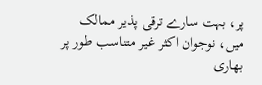پر، بہت سارے ترقی پذیر ممالک میں، نوجوان اکثر غیر متناسب طور پر بھاری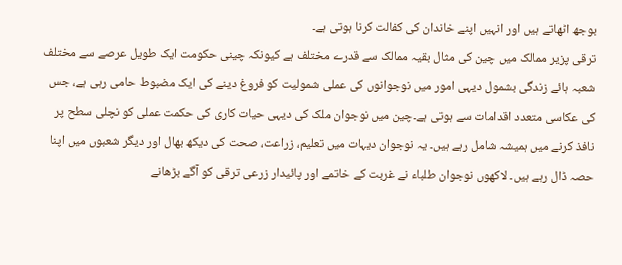بوجھ اٹھاتے ہیں اور انہیں اپنے خاندان کی کفالت کرنا ہوتی ہے۔
ترقی پزیر ممالک میں چین کی مثال بقیہ ممالک سے قدرے مختلف ہے کیونکہ چینی حکومت ایک طویل عرصے سے مختلف شعبہ ہائے زندگی بشمول دیہی امور میں نوجوانوں کی عملی شمولیت کو فروغ دینے کی ایک مضبوط حامی رہی ہے، جس کی عکاسی متعدد اقدامات سے ہوتی ہے۔چین میں نوجوان ملک کی دیہی حیات کاری کی حکمت عملی کو نچلی سطح پر نافذ کرنے میں ہمیشہ شامل رہے ہیں۔ یہ نوجوان دیہات میں تعلیم، زراعت، صحت کی دیکھ بھال اور دیگر شعبوں میں اپنا حصہ ڈال رہے ہیں۔ لاکھوں نوجوان طلباء نے غربت کے خاتمے اور پائیدار زرعی ترقی کو آگے بڑھانے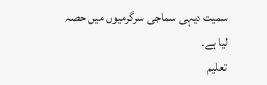سمیت دیہی سماجی سرگرمیوں میں حصہ لیا ہے۔
تعلیم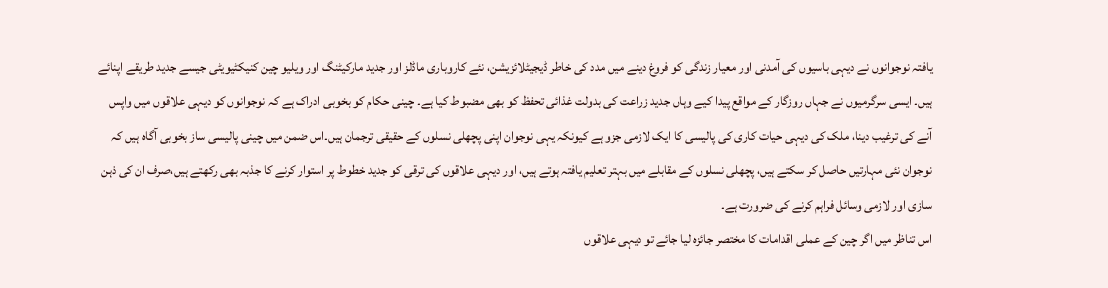یافتہ نوجوانوں نے دیہی باسیوں کی آمدنی اور معیار زندگی کو فروغ دینے میں مدد کی خاطر ڈیجیٹلائزیشن، نئے کاروباری ماڈلز اور جدید مارکیٹنگ اور ویلیو چین کنیکٹیویٹی جیسے جدید طریقے اپنائے ہیں۔ ایسی سرگرمیوں نے جہاں روزگار کے مواقع پیدا کیے وہاں جدید زراعت کی بدولت غذائی تحفظ کو بھی مضبوط کیا ہے۔ چینی حکام کو بخوبی ادراک ہے کہ نوجوانوں کو دیہی علاقوں میں واپس آنے کی ترغیب دینا، ملک کی دیہی حیات کاری کی پالیسی کا ایک لازمی جزو ہے کیونکہ یہی نوجوان اپنی پچھلی نسلوں کے حقیقی ترجمان ہیں۔اس ضمن میں چینی پالیسی ساز بخوبی آگاہ ہیں کہ نوجوان نئی مہارتیں حاصل کر سکتے ہیں، پچھلی نسلوں کے مقابلے میں بہتر تعلیم یافتہ ہوتے ہیں، اور دیہی علاقوں کی ترقی کو جدید خطوط پر استوار کرنے کا جذبہ بھی رکھتے ہیں،صرف ان کی ذہن سازی اور لازمی وسائل فراہم کرنے کی ضرورت ہے۔
اس تناظر میں اگر چین کے عملی اقدامات کا مختصر جائزہ لیا جائے تو دیہی علاقوں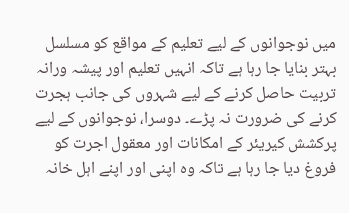میں نوجوانوں کے لیے تعلیم کے مواقع کو مسلسل بہتر بنایا جا رہا ہے تاکہ انہیں تعلیم اور پیشہ ورانہ تربیت حاصل کرنے کے لیے شہروں کی جانب ہجرت کرنے کی ضرورت نہ پڑے۔ دوسرا، نوجوانوں کے لیے پرکشش کیریئر کے امکانات اور معقول اجرت کو فروغ دیا جا رہا ہے تاکہ وہ اپنی اور اپنے اہل خانہ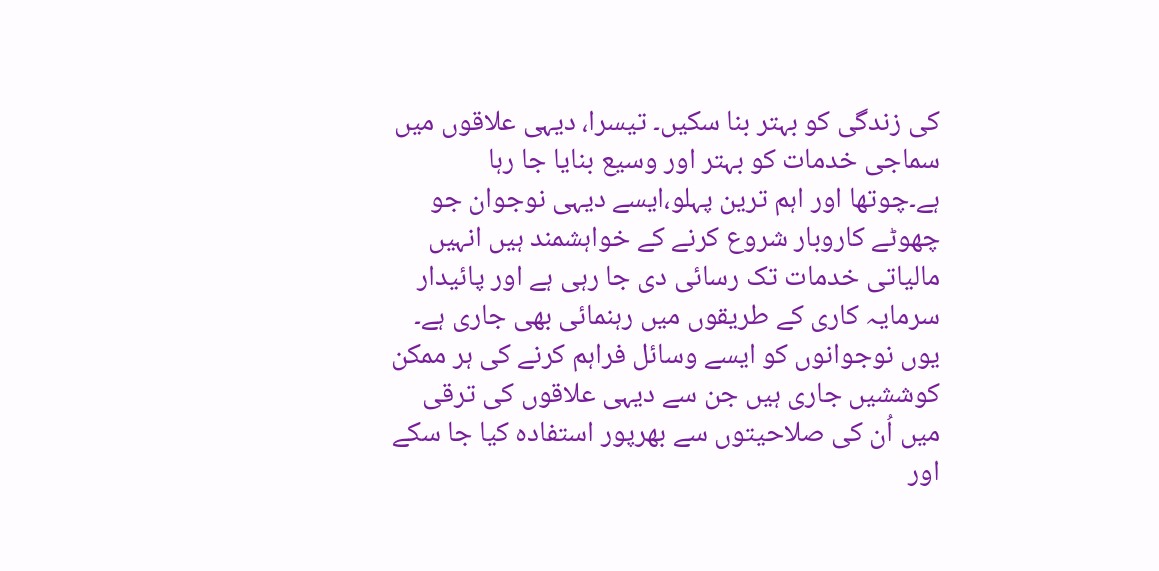کی زندگی کو بہتر بنا سکیں۔ تیسرا، دیہی علاقوں میں سماجی خدمات کو بہتر اور وسیع بنایا جا رہا ہے۔چوتھا اور اہم ترین پہلو،ایسے دیہی نوجوان جو چھوٹے کاروبار شروع کرنے کے خواہشمند ہیں انہیں مالیاتی خدمات تک رسائی دی جا رہی ہے اور پائیدار سرمایہ کاری کے طریقوں میں رہنمائی بھی جاری ہے۔ یوں نوجوانوں کو ایسے وسائل فراہم کرنے کی ہر ممکن کوششیں جاری ہیں جن سے دیہی علاقوں کی ترقی میں اُن کی صلاحیتوں سے بھرپور استفادہ کیا جا سکے اور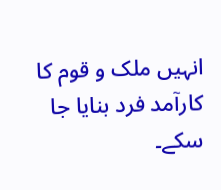انہیں ملک و قوم کا کارآمد فرد بنایا جا سکے۔